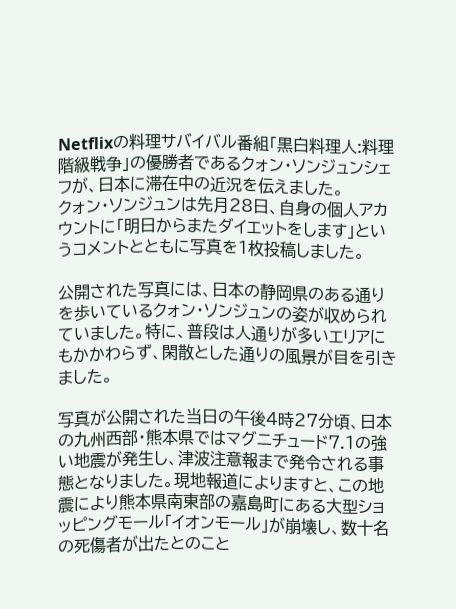Netflixの料理サバイバル番組「黒白料理人:料理階級戦争」の優勝者であるクォン・ソンジュンシェフが、日本に滞在中の近況を伝えました。
クォン・ソンジュンは先月28日、自身の個人アカウントに「明日からまたダイエットをします」というコメントとともに写真を1枚投稿しました。

公開された写真には、日本の静岡県のある通りを歩いているクォン・ソンジュンの姿が収められていました。特に、普段は人通りが多いエリアにもかかわらず、閑散とした通りの風景が目を引きました。

写真が公開された当日の午後4時27分頃、日本の九州西部・熊本県ではマグニチュード7.1の強い地震が発生し、津波注意報まで発令される事態となりました。現地報道によりますと、この地震により熊本県南東部の嘉島町にある大型ショッピングモール「イオンモール」が崩壊し、数十名の死傷者が出たとのこと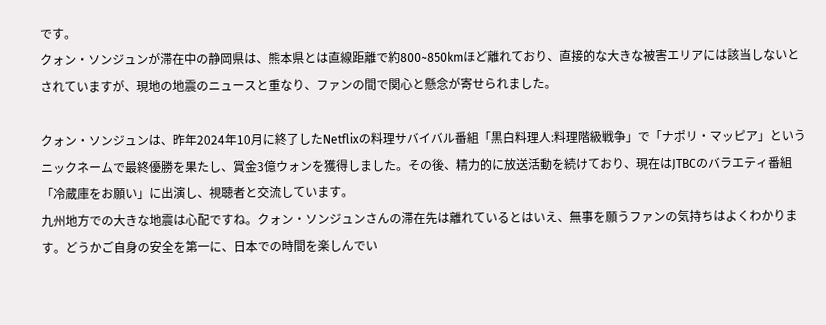です。
クォン・ソンジュンが滞在中の静岡県は、熊本県とは直線距離で約800~850kmほど離れており、直接的な大きな被害エリアには該当しないとされていますが、現地の地震のニュースと重なり、ファンの間で関心と懸念が寄せられました。

クォン・ソンジュンは、昨年2024年10月に終了したNetflixの料理サバイバル番組「黒白料理人:料理階級戦争」で「ナポリ・マッピア」というニックネームで最終優勝を果たし、賞金3億ウォンを獲得しました。その後、精力的に放送活動を続けており、現在はJTBCのバラエティ番組「冷蔵庫をお願い」に出演し、視聴者と交流しています。
九州地方での大きな地震は心配ですね。クォン・ソンジュンさんの滞在先は離れているとはいえ、無事を願うファンの気持ちはよくわかります。どうかご自身の安全を第一に、日本での時間を楽しんでい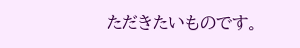ただきたいものです。